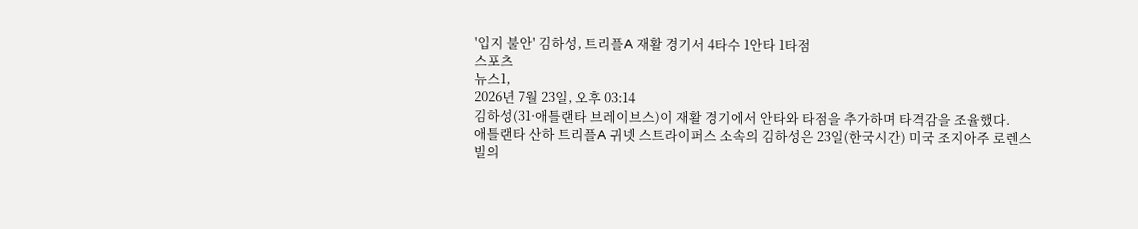'입지 불안' 김하성, 트리플A 재활 경기서 4타수 1안타 1타점
스포츠
뉴스1,
2026년 7월 23일, 오후 03:14
김하성(31·애틀랜타 브레이브스)이 재활 경기에서 안타와 타점을 추가하며 타격감을 조율했다.
애틀랜타 산하 트리플A 귀넷 스트라이퍼스 소속의 김하성은 23일(한국시간) 미국 조지아주 로렌스빌의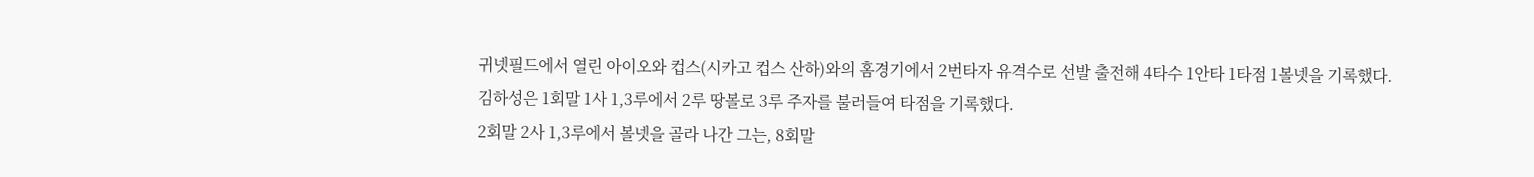귀넷필드에서 열린 아이오와 컵스(시카고 컵스 산하)와의 홈경기에서 2번타자 유격수로 선발 출전해 4타수 1안타 1타점 1볼넷을 기록했다.
김하성은 1회말 1사 1,3루에서 2루 땅볼로 3루 주자를 불러들여 타점을 기록했다.
2회말 2사 1,3루에서 볼넷을 골라 나간 그는, 8회말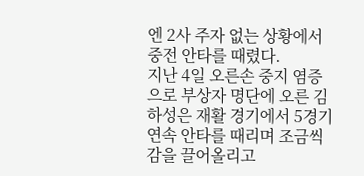엔 2사 주자 없는 상황에서 중전 안타를 때렸다.
지난 4일 오른손 중지 염증으로 부상자 명단에 오른 김하성은 재활 경기에서 5경기 연속 안타를 때리며 조금씩 감을 끌어올리고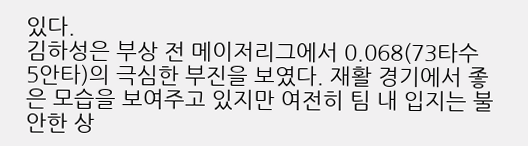있다.
김하성은 부상 전 메이저리그에서 0.068(73타수 5안타)의 극심한 부진을 보였다. 재활 경기에서 좋은 모습을 보여주고 있지만 여전히 팀 내 입지는 불안한 상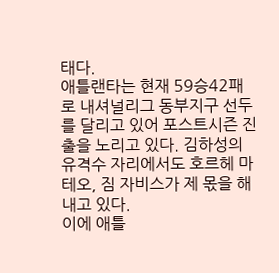태다.
애틀랜타는 현재 59승42패로 내셔널리그 동부지구 선두를 달리고 있어 포스트시즌 진출을 노리고 있다. 김하성의 유격수 자리에서도 호르헤 마테오, 짐 자비스가 제 몫을 해내고 있다.
이에 애틀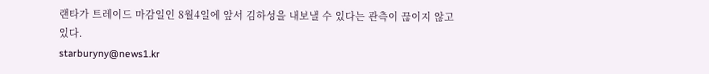랜타가 트레이드 마감일인 8월4일에 앞서 김하성을 내보낼 수 있다는 관측이 끊이지 않고 있다.
starburyny@news1.kr